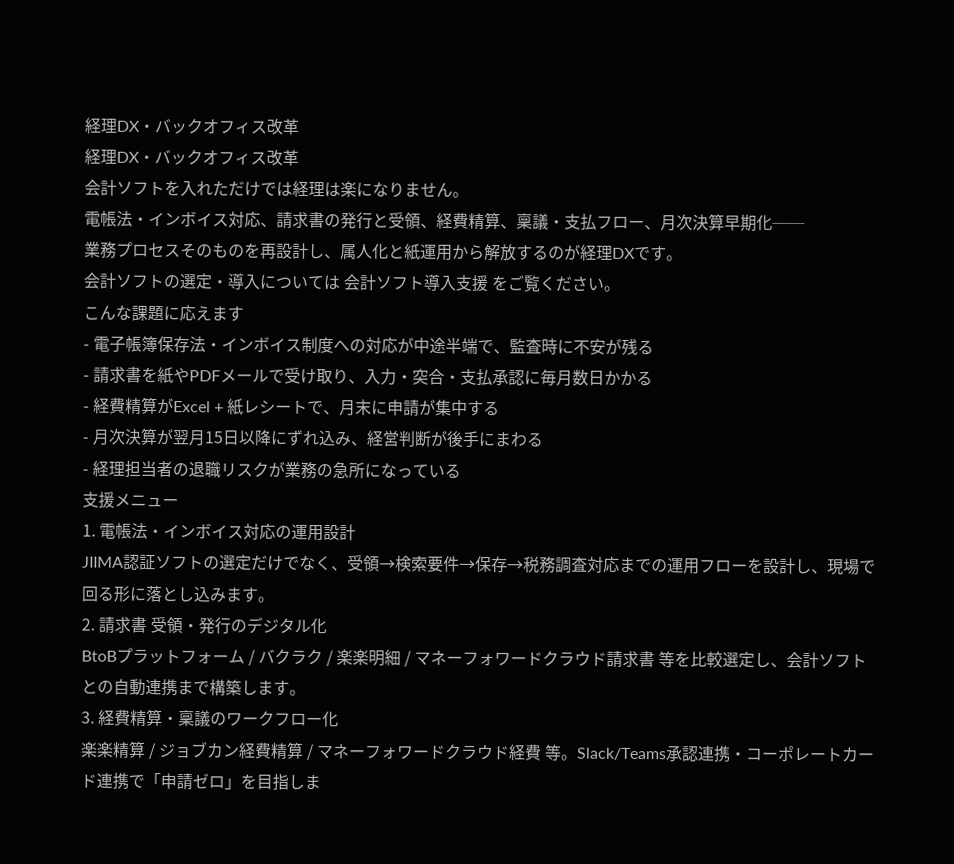経理DX・バックオフィス改革
経理DX・バックオフィス改革
会計ソフトを入れただけでは経理は楽になりません。
電帳法・インボイス対応、請求書の発行と受領、経費精算、稟議・支払フロー、月次決算早期化──
業務プロセスそのものを再設計し、属人化と紙運用から解放するのが経理DXです。
会計ソフトの選定・導入については 会計ソフト導入支援 をご覧ください。
こんな課題に応えます
- 電子帳簿保存法・インボイス制度への対応が中途半端で、監査時に不安が残る
- 請求書を紙やPDFメールで受け取り、入力・突合・支払承認に毎月数日かかる
- 経費精算がExcel + 紙レシートで、月末に申請が集中する
- 月次決算が翌月15日以降にずれ込み、経営判断が後手にまわる
- 経理担当者の退職リスクが業務の急所になっている
支援メニュー
1. 電帳法・インボイス対応の運用設計
JIIMA認証ソフトの選定だけでなく、受領→検索要件→保存→税務調査対応までの運用フローを設計し、現場で回る形に落とし込みます。
2. 請求書 受領・発行のデジタル化
BtoBプラットフォーム / バクラク / 楽楽明細 / マネーフォワードクラウド請求書 等を比較選定し、会計ソフトとの自動連携まで構築します。
3. 経費精算・稟議のワークフロー化
楽楽精算 / ジョブカン経費精算 / マネーフォワードクラウド経費 等。Slack/Teams承認連携・コーポレートカード連携で「申請ゼロ」を目指しま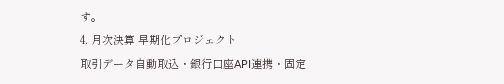す。
4. 月次決算 早期化プロジェクト
取引データ自動取込・銀行口座API連携・固定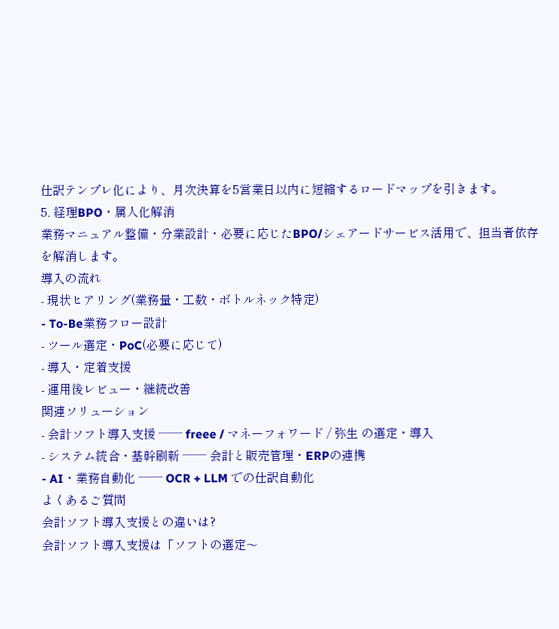仕訳テンプレ化により、月次決算を5営業日以内に短縮するロードマップを引きます。
5. 経理BPO・属人化解消
業務マニュアル整備・分業設計・必要に応じたBPO/シェアードサービス活用で、担当者依存を解消します。
導入の流れ
- 現状ヒアリング(業務量・工数・ボトルネック特定)
- To-Be業務フロー設計
- ツール選定・PoC(必要に応じて)
- 導入・定着支援
- 運用後レビュー・継続改善
関連ソリューション
- 会計ソフト導入支援 ── freee / マネーフォワード / 弥生 の選定・導入
- システム統合・基幹刷新 ── 会計と販売管理・ERPの連携
- AI・業務自動化 ── OCR + LLM での仕訳自動化
よくあるご質問
会計ソフト導入支援との違いは?
会計ソフト導入支援は「ソフトの選定〜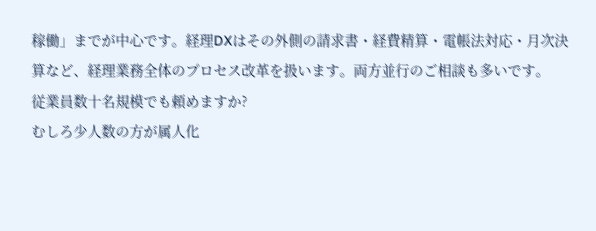稼働」までが中心です。経理DXはその外側の請求書・経費精算・電帳法対応・月次決算など、経理業務全体のプロセス改革を扱います。両方並行のご相談も多いです。
従業員数十名規模でも頼めますか?
むしろ少人数の方が属人化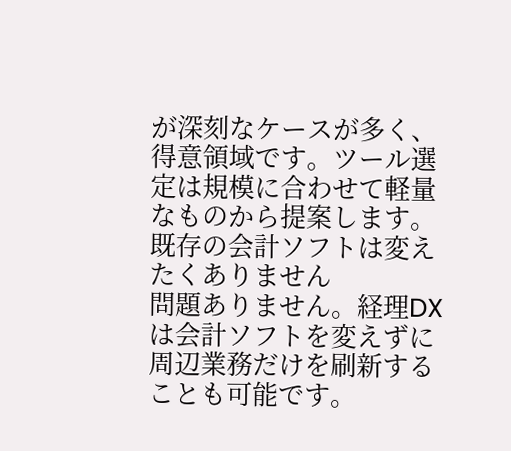が深刻なケースが多く、得意領域です。ツール選定は規模に合わせて軽量なものから提案します。
既存の会計ソフトは変えたくありません
問題ありません。経理DXは会計ソフトを変えずに周辺業務だけを刷新することも可能です。